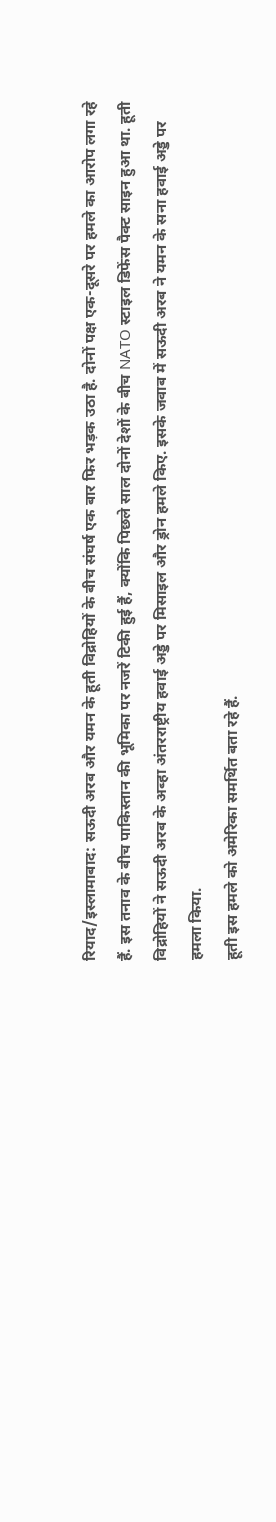रियाद/इस्लामाबाद: सऊदी अरब और यमन के हूती विद्रोहियों के बीच संघर्ष एक बार फिर भड़क उठा है. दोनों पक्ष एक-दूसरे पर हमले का आरोप लगा रहे हैं. इस तनाव के बीच पाकिस्तान की भूमिका पर नजरें टिकी हुई हैं, क्योंकि पिछले साल दोनों देशों के बीच NATO स्टाइल डिफेंस पैक्ट साइन हुआ था. हूती विद्रोहियों ने सऊदी अरब के अब्हा अंतरराष्ट्रीय हवाई अड्डे पर मिसाइल और ड्रोन हमले किए. इसके जवाब में सऊदी अरब ने यमन के सना हवाई अड्डे पर हमला किया.
हूती इस हमले को अमेरिका समर्थित बता रहे हैं.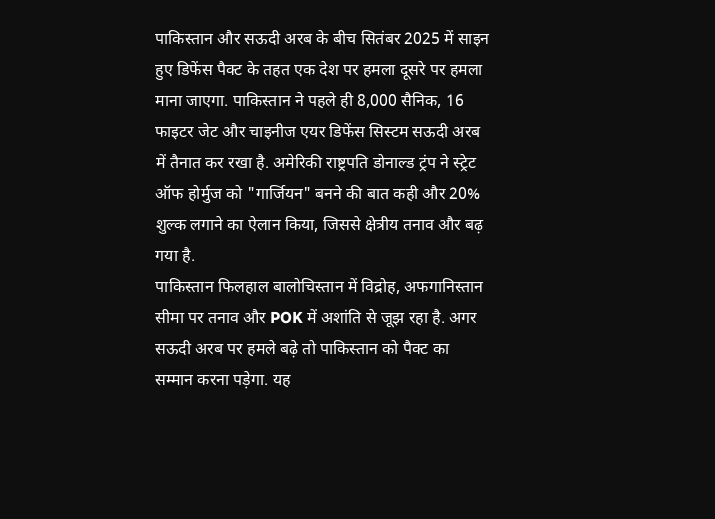पाकिस्तान और सऊदी अरब के बीच सितंबर 2025 में साइन हुए डिफेंस पैक्ट के तहत एक देश पर हमला दूसरे पर हमला माना जाएगा. पाकिस्तान ने पहले ही 8,000 सैनिक, 16 फाइटर जेट और चाइनीज एयर डिफेंस सिस्टम सऊदी अरब में तैनात कर रखा है. अमेरिकी राष्ट्रपति डोनाल्ड ट्रंप ने स्ट्रेट ऑफ होर्मुज को "गार्जियन" बनने की बात कही और 20% शुल्क लगाने का ऐलान किया, जिससे क्षेत्रीय तनाव और बढ़ गया है.
पाकिस्तान फिलहाल बालोचिस्तान में विद्रोह, अफगानिस्तान सीमा पर तनाव और POK में अशांति से जूझ रहा है. अगर सऊदी अरब पर हमले बढ़े तो पाकिस्तान को पैक्ट का सम्मान करना पड़ेगा. यह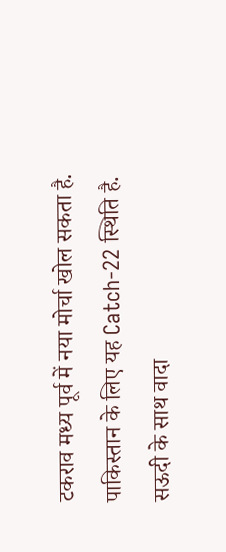टकराव मध्य पूर्व में नया मोर्चा खोल सकता है. पाकिस्तान के लिए यह Catch-22 स्थिति है. सऊदी के साथ वादा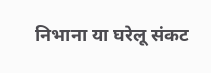निभाना या घरेलू संकट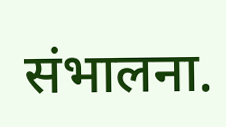संभालना.